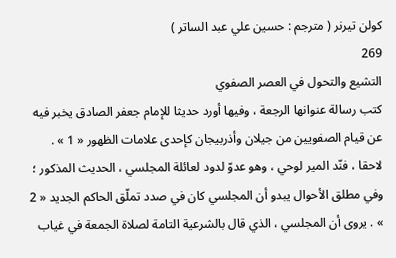كولن تيرنر ( مترجم : حسين علي عبد الساتر )
269
التشيع والتحول في العصر الصفوي
كتب رسالة عنوانها الرجعة ، وفيها أورد حديثا للإمام جعفر الصادق يخبر فيه عن قيام الصفويين من جيلان وأذربيجان كإحدى علامات الظهور « 1 » . لاحقا ، فنّد المير لوحي ، وهو عدوّ لدود لعائلة المجلسي ، الحديث المذكور ؛ وفي مطلق الأحوال يبدو أن المجلسي كان في صدد تملّق الحاكم الجديد « 2 » . يروى أن المجلسي ، الذي قال بالشرعية التامة لصلاة الجمعة في غياب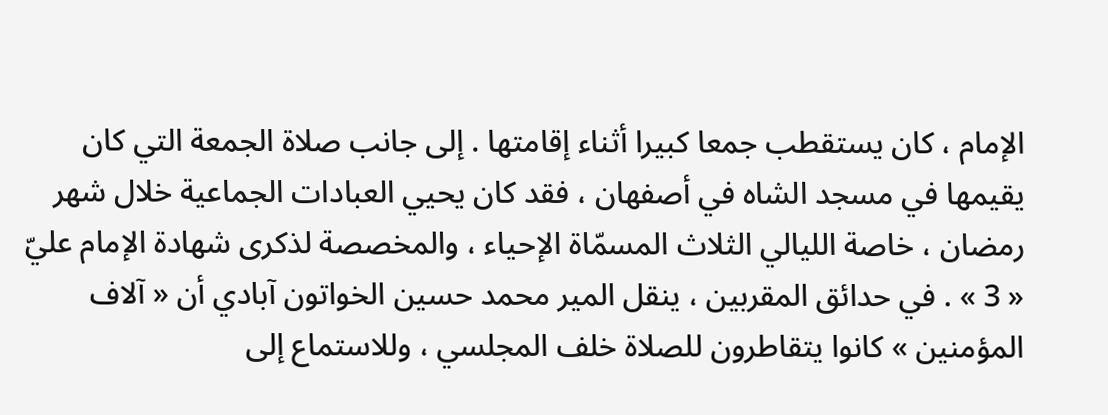الإمام ، كان يستقطب جمعا كبيرا أثناء إقامتها . إلى جانب صلاة الجمعة التي كان يقيمها في مسجد الشاه في أصفهان ، فقد كان يحيي العبادات الجماعية خلال شهر رمضان ، خاصة الليالي الثلاث المسمّاة الإحياء ، والمخصصة لذكرى شهادة الإمام عليّ « 3 » . في حدائق المقربين ، ينقل المير محمد حسين الخواتون آبادي أن « آلاف المؤمنين » كانوا يتقاطرون للصلاة خلف المجلسي ، وللاستماع إلى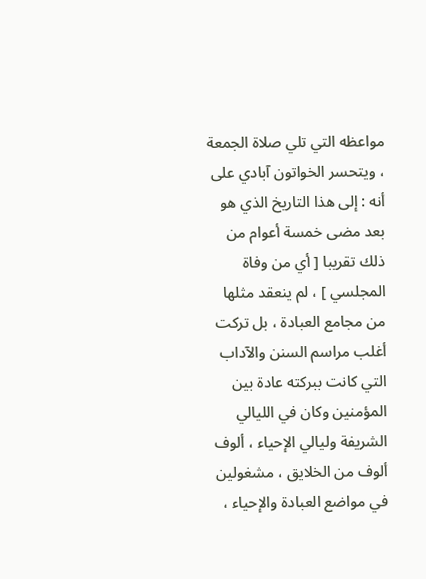مواعظه التي تلي صلاة الجمعة ، ويتحسر الخواتون آبادي على أنه : إلى هذا التاريخ الذي هو بعد مضى خمسة أعوام من ذلك تقريبا [ أي من وفاة المجلسي ] ، لم ينعقد مثلها من مجامع العبادة ، بل تركت أغلب مراسم السنن والآداب التي كانت ببركته عادة بين المؤمنين وكان في الليالي الشريفة وليالي الإحياء ، ألوف ألوف من الخلايق ، مشغولين في مواضع العبادة والإحياء ،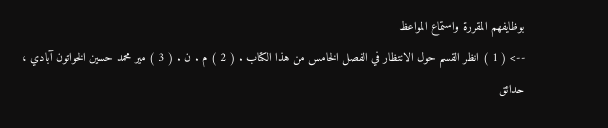بوظايفهم المقررة واستماع المواعظ
--> ( 1 ) انظر القسم حول الانتظار في الفصل الخامس من هذا الكتاب . ( 2 ) م . ن . ( 3 ) مير محمد حسين الخواتون آبادي ، حدائق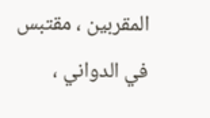المقربين ، مقتبس في الدواني ،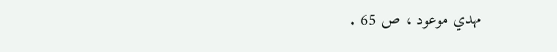مهدي موعود ، ص 65 .